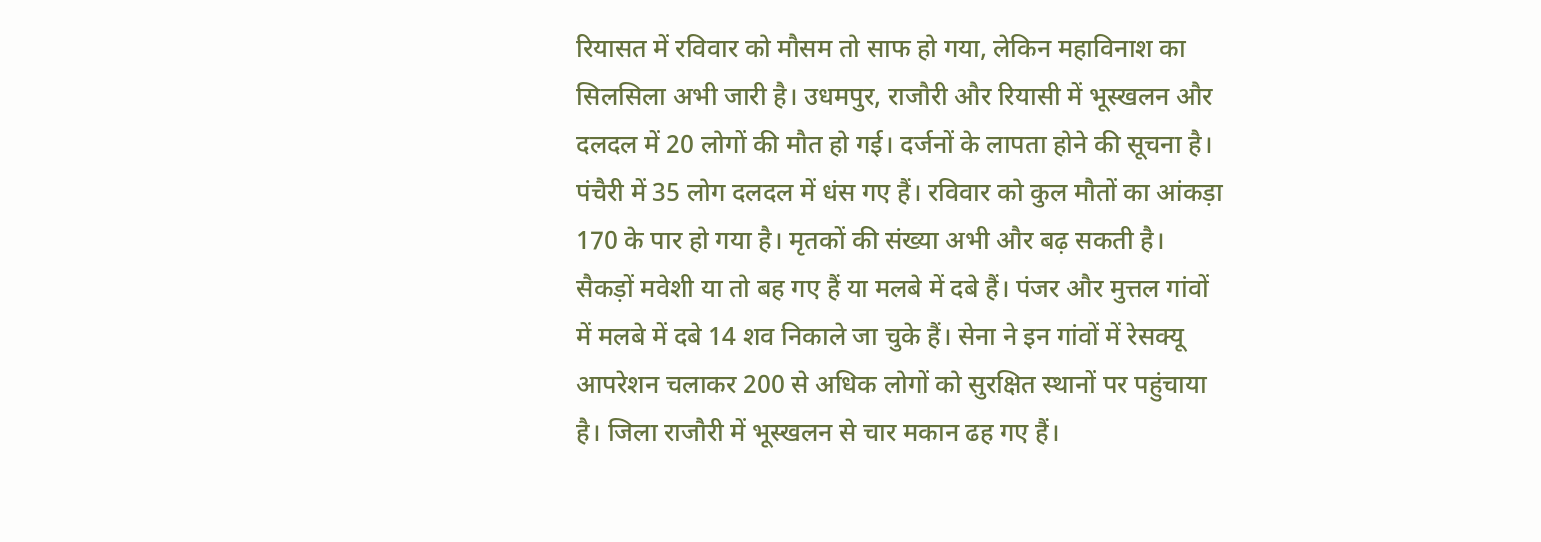रियासत में रविवार को मौसम तो साफ हो गया, लेकिन महाविनाश का सिलसिला अभी जारी है। उधमपुर, राजौरी और रियासी में भूस्खलन और दलदल में 20 लोगों की मौत हो गई। दर्जनों के लापता होने की सूचना है। पंचैरी में 35 लोग दलदल में धंस गए हैं। रविवार को कुल मौतों का आंकड़ा 170 के पार हो गया है। मृतकों की संख्या अभी और बढ़ सकती है।
सैकड़ों मवेशी या तो बह गए हैं या मलबे में दबे हैं। पंजर और मुत्तल गांवों में मलबे में दबे 14 शव निकाले जा चुके हैं। सेना ने इन गांवों में रेसक्यू आपरेशन चलाकर 200 से अधिक लोगों को सुरक्षित स्थानों पर पहुंचाया है। जिला राजौरी में भूस्खलन से चार मकान ढह गए हैं।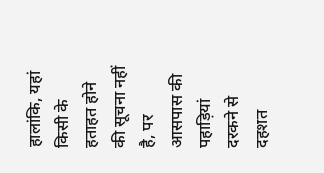हालांकि, यहां किसी के हताहत होने की सूचना नहीं है, पर आसपास की पहाड़ियां दरकने से दहशत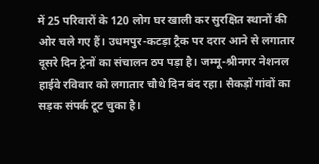में 25 परिवारों के 120 लोग घर खाली कर सुरक्षित स्थानों की ओर चले गए हैं। उधमपुर-कटड़ा ट्रैक पर दरार आने से लगातार दूसरे दिन ट्रेनों का संचालन ठप पड़ा है। जम्मू-श्रीनगर नेशनल हाईवे रविवार को लगातार चौथे दिन बंद रहा। सैकड़ों गांवों का सड़क संपर्क टूट चुका है।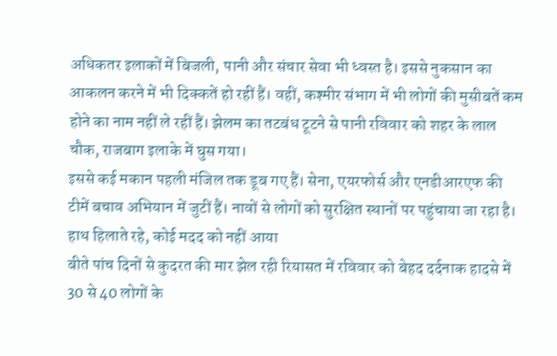अधिकतर इलाकों में बिजली, पानी और संचार सेवा भी ध्वस्त है। इससे नुकसान का आकलन करने में भी दिक्कतें हो रहीं हैं। वहीं, कश्मीर संभाग में भी लोगों की मुसीबतें कम होने का नाम नहीं ले रहीं हैं। झेलम का तटबंध टूटने से पानी रविवार को शहर के लाल चौक, राजबाग इलाके में घुस गया।
इससे कई मकान पहली मंजिल तक डूब गए हैं। सेना, एयरफोर्स और एनडीआरएफ की टीमें बचाव अभियान में जुटीं हैं। नावों से लोगों को सुरक्षित स्थानों पर पहुंचाया जा रहा है।
हाथ हिलाते रहे, कोई मदद को नहीं आया
बीते पांच दिनों से कुदरत की मार झेल रही रियासत में रविवार को बेहद दर्दनाक हादसे में 30 से 40 लोगों के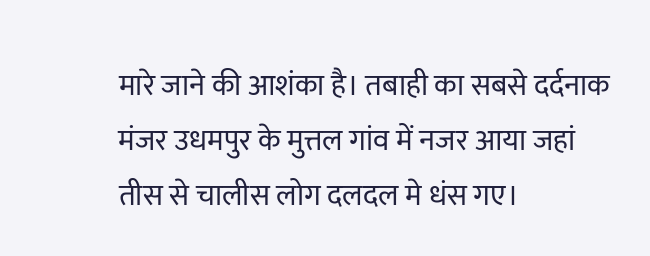मारे जाने की आशंका है। तबाही का सबसे दर्दनाक मंजर उधमपुर के मुत्तल गांव में नजर आया जहां तीस से चालीस लोग दलदल मे धंस गए।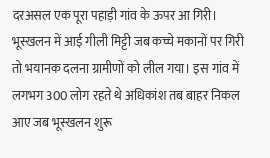दरअसल एक पूरा पहाड़ी गांव के ऊपर आ गिरी।
भूस्खलन में आई गीली मिट्टी जब कच्चे मकानों पर गिरी तो भयानक दलना ग्रामीणों को लील गया। इस गांव में लगभग 300 लोग रहते थे अधिकांश तब बाहर निकल आए जब भूस्खलन शुरू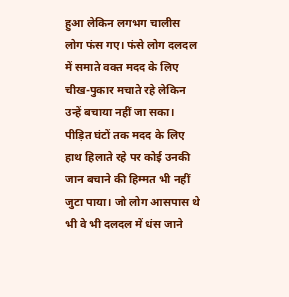हुआ लेकिन लगभग चालीस लोग फंस गए। फंसे लोग दलदल में समाते वक्त मदद के लिए चीख-पुकार मचाते रहे लेकिन उन्हें बचाया नहीं जा सका।
पीड़ित घंटों तक मदद के लिए हाथ हिलाते रहे पर कोई उनकी जान बचाने की हिम्मत भी नहीं जुटा पाया। जो लोग आसपास थे भी वे भी दलदल में धंस जाने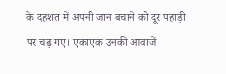के दहशत में अपनी जान बचाने को दूर पहाड़ी पर चढ़ गए। एकाएक उनकी आवाजें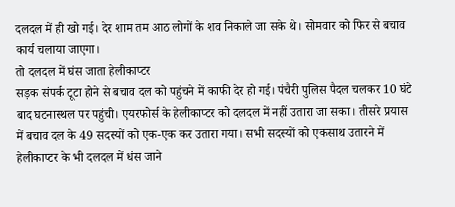दलदल में ही खो गई। देर शाम तम आठ लोगों के शव निकाले जा सके थे। सोमवार को फिर से बचाव कार्य चलाया जाएगा।
तो दलदल में घंस जाता हेलीकाप्टर
सड़क संपर्क टूटा होने से बचाव दल को पहुंचने में काफी देर हो गई। पंचैरी पुलिस पैदल चलकर 10 घंटे बाद घटनास्थल पर पहुंची। एयरफोर्स के हेलीकाप्टर को दलदल में नहीं उतारा जा सका। तीसरे प्रयास में बचाव दल के 49 सदस्यों को एक-एक कर उतारा गया। सभी सदस्यों को एकसाथ उतारने में हेलीकाप्टर के भी दलदल में धंस जाने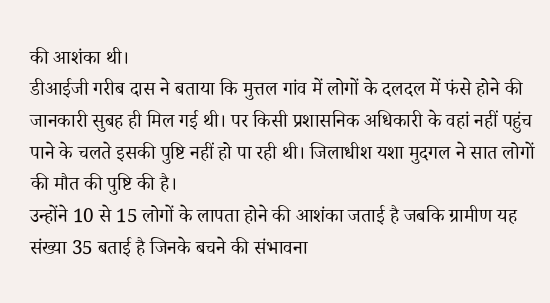की आशंका थी।
डीआईजी गरीब दास ने बताया कि मुत्तल गांव में लोगों के दलदल में फंसे होने की जानकारी सुबह ही मिल गई थी। पर किसी प्रशासनिक अधिकारी के वहां नहीं पहुंच पाने के चलते इसकी पुष्टि नहीं हो पा रही थी। जिलाधीश यशा मुदगल ने सात लोगों की मौत की पुष्टि की है।
उन्होंने 10 से 15 लोगों के लापता होने की आशंका जताई है जबकि ग्रामीण यह संख्या 35 बताई है जिनके बचने की संभावना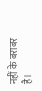नहीं के बराबर है।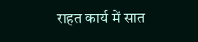राहत कार्य में सात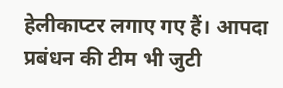हेलीकाप्टर लगाए गए हैं। आपदा प्रबंधन की टीम भी जुटी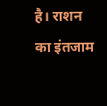है। राशन का इंतजाम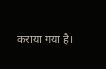कराया गया है।